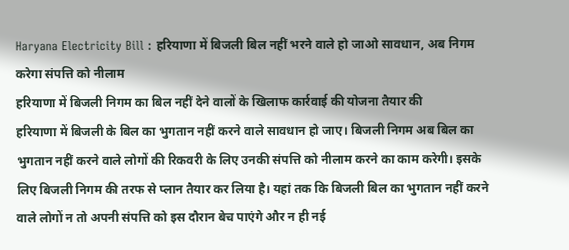Haryana Electricity Bill : हरियाणा में बिजली बिल नहीं भरने वाले हो जाओ सावधान, अब निगम करेगा संपत्ति को नीलाम
हरियाणा में बिजली निगम का बिल नहीं देने वालों के खिलाफ कार्रवाई की योजना तैयार की
हरियाणा में बिजली के बिल का भुगतान नहीं करने वाले सावधान हो जाए। बिजली निगम अब बिल का भुगतान नहीं करने वाले लोगों की रिकवरी के लिए उनकी संपत्ति को नीलाम करने का काम करेगी। इसके लिए बिजली निगम की तरफ से प्लान तैयार कर लिया है। यहां तक कि बिजली बिल का भुगतान नहीं करने वाले लोगों न तो अपनी संपत्ति को इस दौरान बेच पाएंगे और न ही नई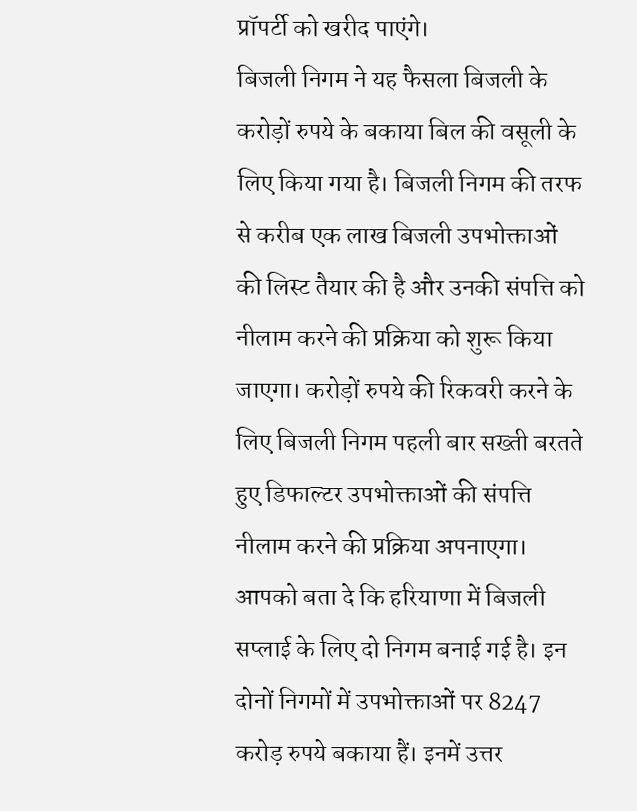प्रॉपर्टी को खरीद पाएंगे।
बिजली निगम ने यह फैसला बिजली के करोड़ों रुपये के बकाया बिल की वसूली के लिए किया गया है। बिजली निगम की तरफ से करीब एक लाख बिजली उपभोक्ताओं की लिस्ट तैयार की है और उनकी संपत्ति को नीलाम करने की प्रक्रिया को शुरू किया जाएगा। करोड़ों रुपये की रिकवरी करने के लिए बिजली निगम पहली बार सख्ती बरतते हुए डिफाल्टर उपभोक्ताओं की संपत्ति नीलाम करने की प्रक्रिया अपनाएगा।
आपको बता दे कि हरियाणा में बिजली सप्लाई के लिए दो निगम बनाई गई है। इन दोनों निगमों में उपभोक्ताओं पर 8247 करोड़ रुपये बकाया हैं। इनमें उत्तर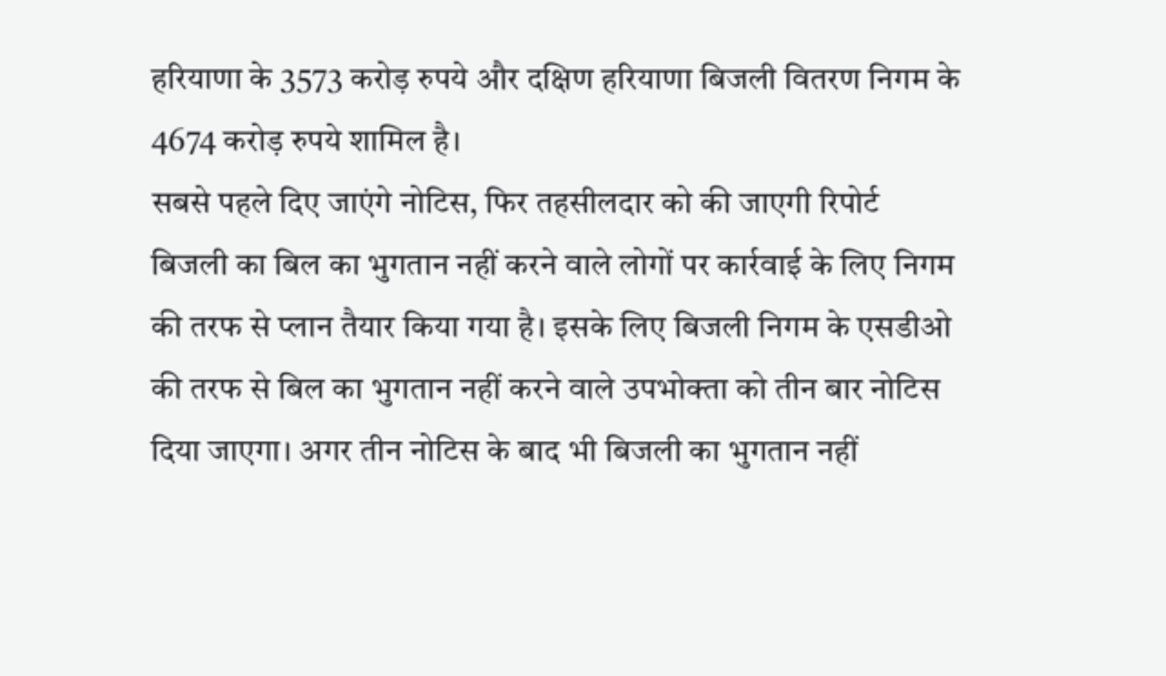हरियाणा के 3573 करोड़ रुपये और दक्षिण हरियाणा बिजली वितरण निगम के 4674 करोड़ रुपये शामिल है।
सबसे पहले दिए जाएंगे नोटिस, फिर तहसीलदार को की जाएगी रिपोर्ट
बिजली का बिल का भुगतान नहीं करने वाले लोगों पर कार्रवाई के लिए निगम की तरफ से प्लान तैयार किया गया है। इसके लिए बिजली निगम के एसडीओ की तरफ से बिल का भुगतान नहीं करने वाले उपभोक्ता को तीन बार नोटिस दिया जाएगा। अगर तीन नोटिस के बाद भी बिजली का भुगतान नहीं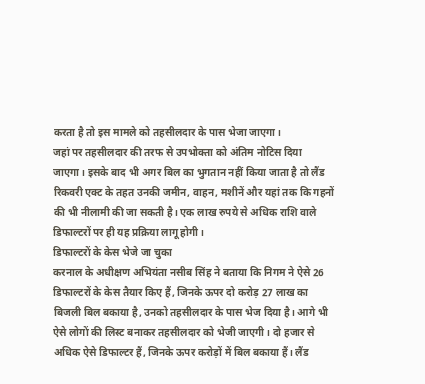करता है तो इस मामले को तहसीलदार के पास भेजा जाएगा।
जहां पर तहसीलदार की तरफ से उपभोक्ता को अंतिम नोटिस दिया जाएगा। इसके बाद भी अगर बिल का भुगतान नहीं किया जाता है तो लैंड रिकवरी एक्ट के तहत उनकी जमीन, वाहन, मशीनें और यहां तक कि गहनों की भी नीलामी की जा सकती है। एक लाख रुपये से अधिक राशि वाले डिफाल्टरों पर ही यह प्रक्रिया लागू होगी।
डिफाल्टरों के केस भेजे जा चुका
करनाल के अधीक्षण अभियंता नसीब सिंह ने बताया कि निगम ने ऐसे 26 डिफाल्टरों के केस तैयार किए हैं, जिनके ऊपर दो करोड़ 27 लाख का बिजली बिल बकाया है, उनको तहसीलदार के पास भेज दिया है। आगे भी ऐसे लोगों की लिस्ट बनाकर तहसीलदार को भेजी जाएगी। दो हजार से अधिक ऐसे डिफाल्टर हैं, जिनके ऊपर करोड़ों में बिल बकाया हैं। लैंड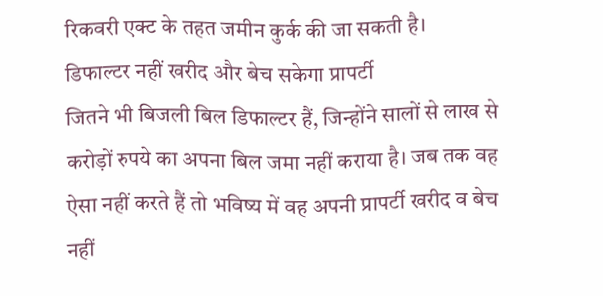रिकवरी एक्ट के तहत जमीन कुर्क की जा सकती है।
डिफाल्टर नहीं खरीद और बेच सकेगा प्रापर्टी
जितने भी बिजली बिल डिफाल्टर हैं, जिन्होंने सालों से लाख से करोड़ों रुपये का अपना बिल जमा नहीं कराया है। जब तक वह ऐसा नहीं करते हैं तो भविष्य में वह अपनी प्रापर्टी खरीद व बेच नहीं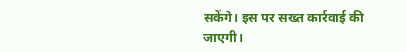सकेंगे। इस पर सख्त कार्रवाई की जाएगी।